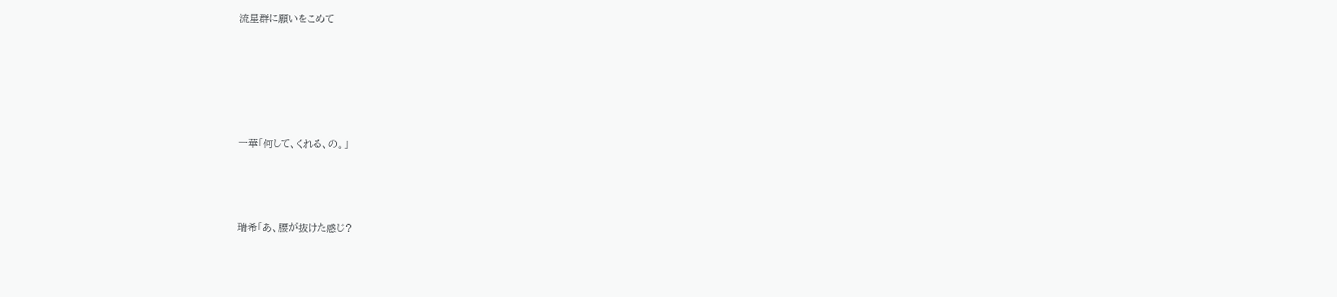流星群に願いをこめて





一華「何して、くれる、の。」



瑞希「あ、腰が抜けた感じ?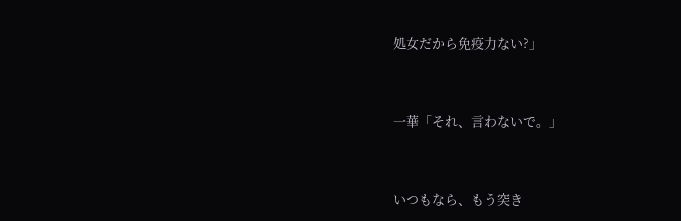処女だから免疫力ない?」



一華「それ、言わないで。」



いつもなら、もう突き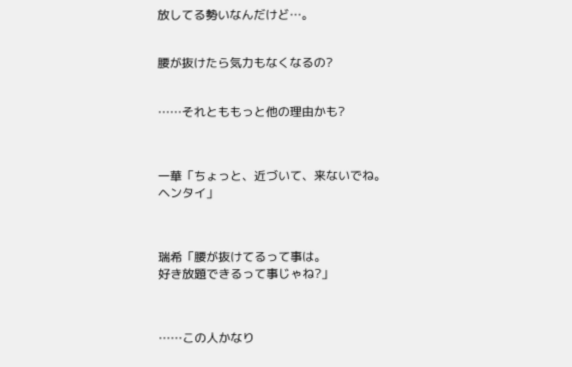放してる勢いなんだけど…。


腰が抜けたら気力もなくなるの?


……それとももっと他の理由かも?



一華「ちょっと、近づいて、来ないでね。
ヘンタイ」



瑞希「腰が抜けてるって事は。
好き放題できるって事じゃね?」



……この人かなり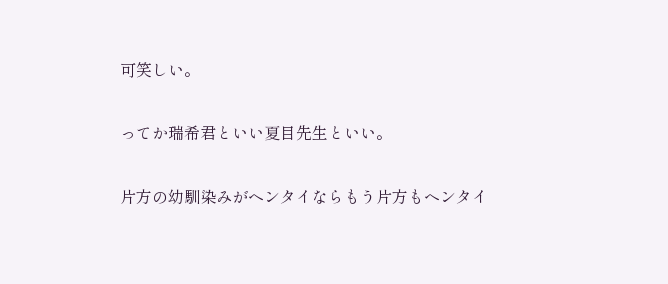可笑しい。


ってか瑞希君といい夏目先生といい。


片方の幼馴染みがヘンタイならもう片方もヘンタイ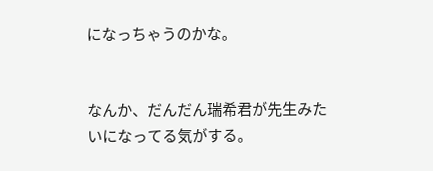になっちゃうのかな。


なんか、だんだん瑞希君が先生みたいになってる気がする。